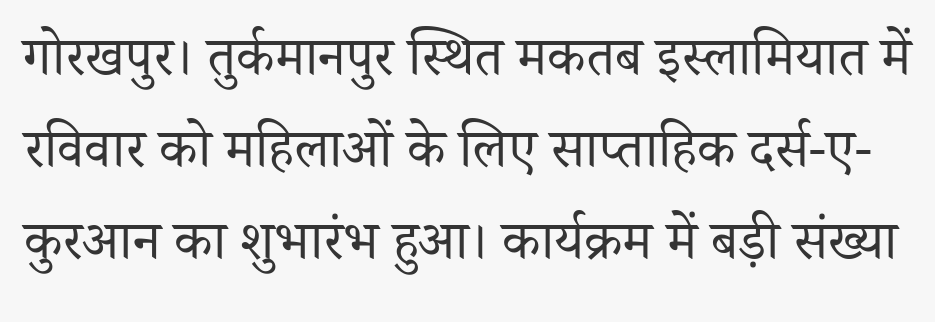गोरखपुर। तुर्कमानपुर स्थित मकतब इस्लामियात में रविवार को महिलाओं के लिए साप्ताहिक दर्स-ए-कुरआन का शुभारंभ हुआ। कार्यक्रम में बड़ी संख्या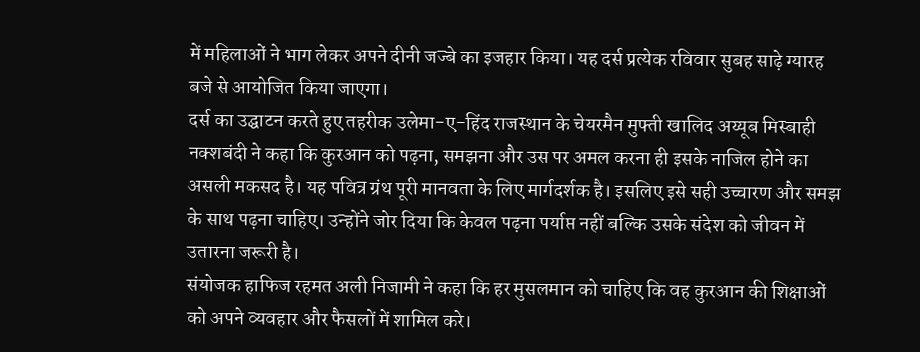में महिलाओं ने भाग लेकर अपने दीनी जज्बे का इजहार किया। यह दर्स प्रत्येक रविवार सुबह साढ़े ग्यारह बजे से आयोजित किया जाएगा।
दर्स का उद्घाटन करते हुए तहरीक उलेमा-ए-हिंद राजस्थान के चेयरमैन मुफ्ती खालिद अय्यूब मिस्बाही नक्शबंदी ने कहा कि कुरआन को पढ़ना, समझना और उस पर अमल करना ही इसके नाजिल होने का असली मकसद है। यह पवित्र ग्रंथ पूरी मानवता के लिए मार्गदर्शक है। इसलिए इसे सही उच्चारण और समझ के साथ पढ़ना चाहिए। उन्होंने जोर दिया कि केवल पढ़ना पर्याप्त नहीं बल्कि उसके संदेश को जीवन में उतारना जरूरी है।
संयोजक हाफिज रहमत अली निजामी ने कहा कि हर मुसलमान को चाहिए कि वह कुरआन की शिक्षाओं को अपने व्यवहार और फैसलों में शामिल करे।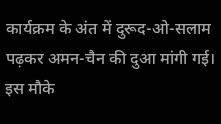कार्यक्रम के अंत में दुरूद-ओ-सलाम पढ़कर अमन-चैन की दुआ मांगी गई। इस मौके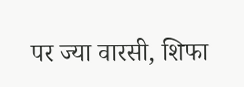पर ज्या वारसी, शिफा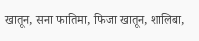खातून, सना फातिमा, फिजा खातून, शालिबा,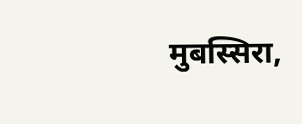मुबस्सिरा,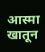आस्मा खातून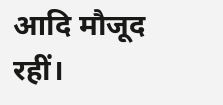आदि मौजूद रहीं।